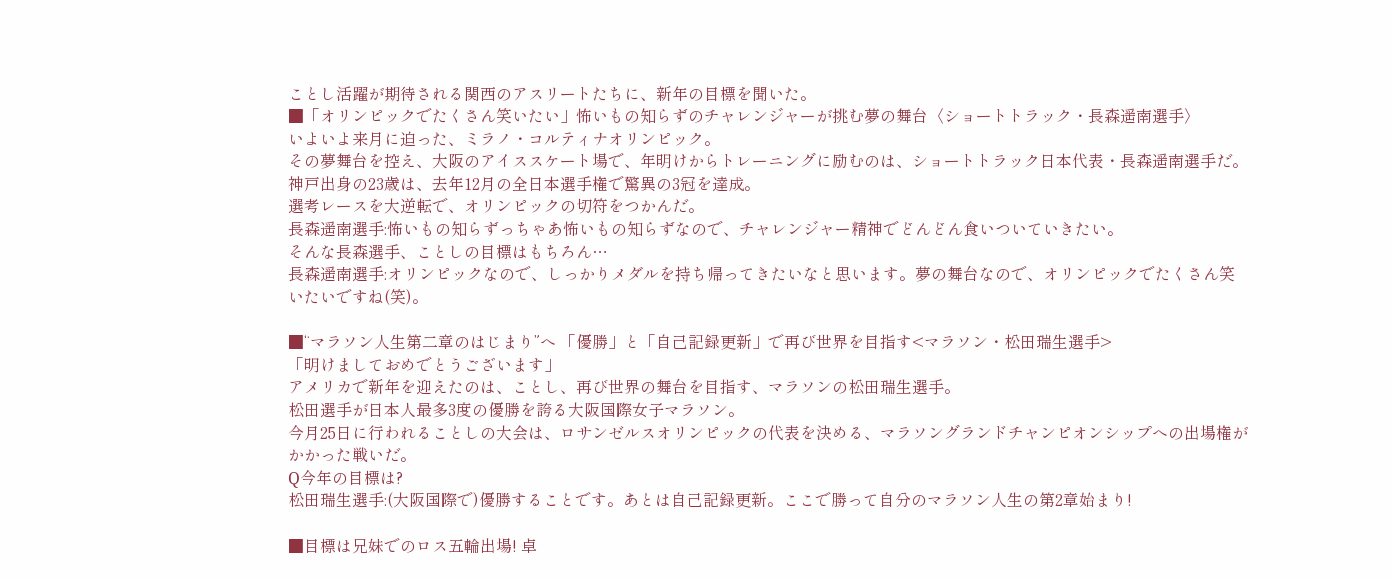ことし活躍が期待される関西のアスリートたちに、新年の目標を聞いた。
■「オリンピックでたくさん笑いたい」怖いもの知らずのチャレンジャーが挑む夢の舞台〈ショートトラック・長森遥南選手〉
いよいよ来月に迫った、ミラノ・コルティナオリンピック。
その夢舞台を控え、大阪のアイススケート場で、年明けからトレーニングに励むのは、ショートトラック日本代表・長森遥南選手だ。
神戸出身の23歳は、去年12月の全日本選手権で驚異の3冠を達成。
選考レースを大逆転で、オリンピックの切符をつかんだ。
長森遥南選手:怖いもの知らずっちゃあ怖いもの知らずなので、チャレンジャー精神でどんどん食いついていきたい。
そんな長森選手、ことしの目標はもちろん…
長森遥南選手:オリンピックなので、しっかりメダルを持ち帰ってきたいなと思います。夢の舞台なので、オリンピックでたくさん笑いたいですね(笑)。

■“マラソン人生第二章のはじまり”へ 「優勝」と「自己記録更新」で再び世界を目指す<マラソン・松田瑞生選手>
「明けましておめでとうございます」
アメリカで新年を迎えたのは、ことし、再び世界の舞台を目指す、マラソンの松田瑞生選手。
松田選手が日本人最多3度の優勝を誇る大阪国際女子マラソン。
今月25日に行われることしの大会は、ロサンゼルスオリンピックの代表を決める、マラソングランドチャンピオンシップへの出場権がかかった戦いだ。
Q今年の目標は?
松田瑞生選手:(大阪国際で)優勝することです。あとは自己記録更新。ここで勝って自分のマラソン人生の第2章始まり!

■目標は兄妹でのロス五輪出場! 卓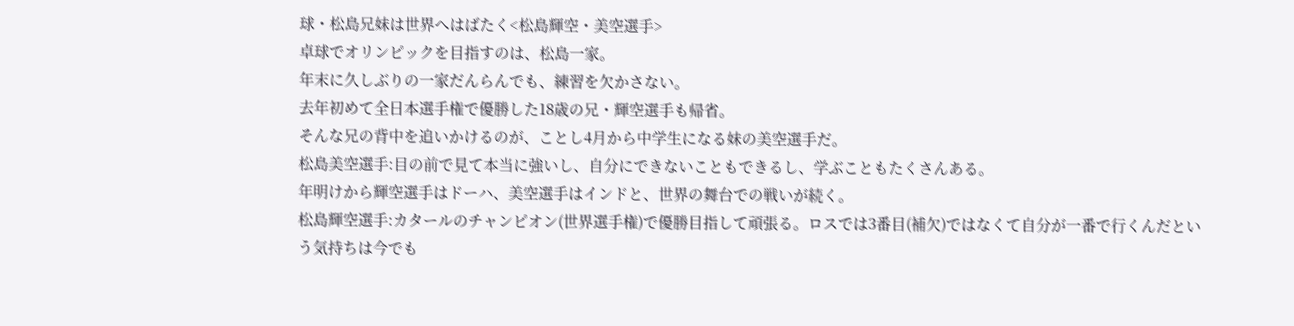球・松島兄妹は世界へはばたく<松島輝空・美空選手>
卓球でオリンピックを目指すのは、松島一家。
年末に久しぶりの一家だんらんでも、練習を欠かさない。
去年初めて全日本選手権で優勝した18歳の兄・輝空選手も帰省。
そんな兄の背中を追いかけるのが、ことし4月から中学生になる妹の美空選手だ。
松島美空選手:目の前で見て本当に強いし、自分にできないこともできるし、学ぶこともたくさんある。
年明けから輝空選手はドーハ、美空選手はインドと、世界の舞台での戦いが続く。
松島輝空選手:カタールのチャンピオン(世界選手権)で優勝目指して頑張る。ロスでは3番目(補欠)ではなくて自分が一番で行くんだという気持ちは今でも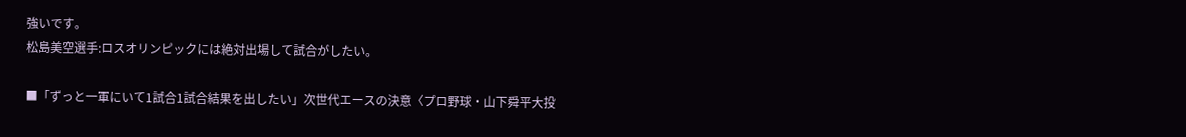強いです。
松島美空選手:ロスオリンピックには絶対出場して試合がしたい。

■「ずっと一軍にいて1試合1試合結果を出したい」次世代エースの決意〈プロ野球・山下舜平大投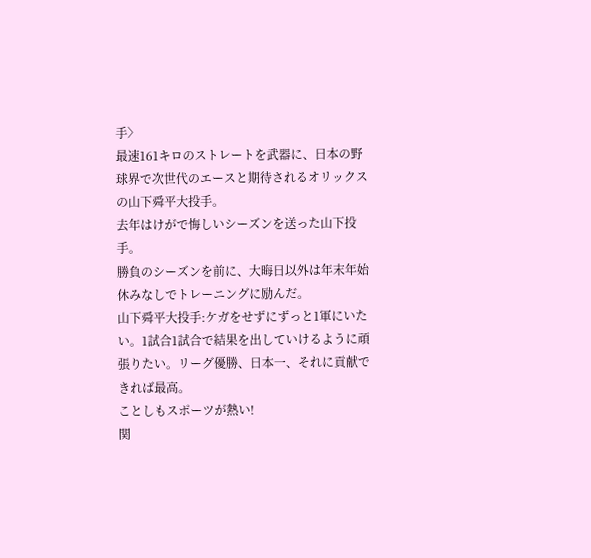手〉
最速161キロのストレートを武器に、日本の野球界で次世代のエースと期待されるオリックスの山下舜平大投手。
去年はけがで悔しいシーズンを送った山下投手。
勝負のシーズンを前に、大晦日以外は年末年始休みなしでトレーニングに励んだ。
山下舜平大投手:ケガをせずにずっと1軍にいたい。1試合1試合で結果を出していけるように頑張りたい。リーグ優勝、日本一、それに貢献できれば最高。
ことしもスポーツが熱い!
関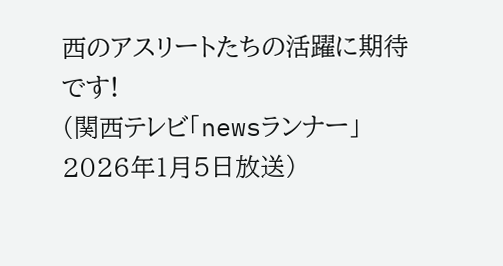西のアスリートたちの活躍に期待です!
(関西テレビ「newsランナー」2026年1月5日放送)